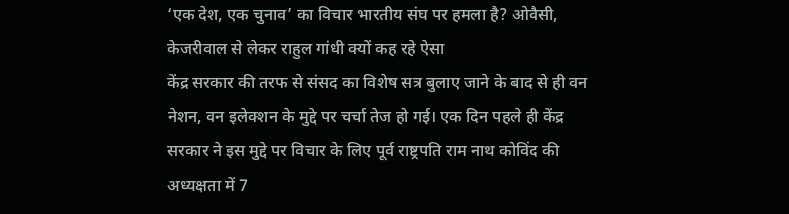‘एक देश, एक चुनाव’ का विचार भारतीय संघ पर हमला है? ओवैसी, केजरीवाल से लेकर राहुल गांधी क्यों कह रहे ऐसा
केंद्र सरकार की तरफ से संसद का विशेष सत्र बुलाए जाने के बाद से ही वन नेशन, वन इलेक्शन के मुद्दे पर चर्चा तेज हो गई। एक दिन पहले ही केंद्र सरकार ने इस मुद्दे पर विचार के लिए पूर्व राष्ट्रपति राम नाथ कोविंद की अध्यक्षता में 7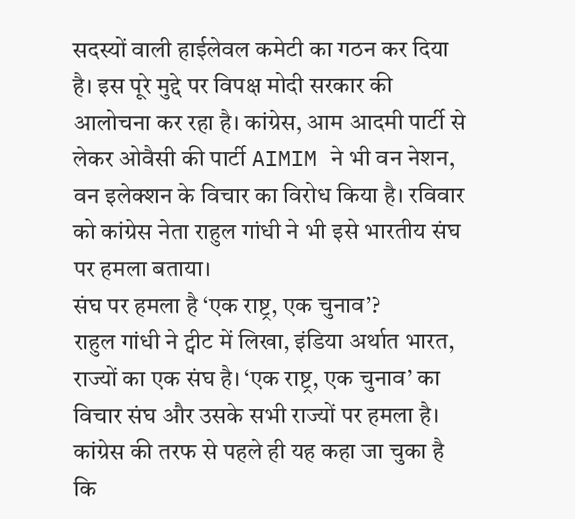सदस्यों वाली हाईलेवल कमेटी का गठन कर दिया है। इस पूरे मुद्दे पर विपक्ष मोदी सरकार की आलोचना कर रहा है। कांग्रेस, आम आदमी पार्टी से लेकर ओवैसी की पार्टी AIMIM ने भी वन नेशन, वन इलेक्शन के विचार का विरोध किया है। रविवार को कांग्रेस नेता राहुल गांधी ने भी इसे भारतीय संघ पर हमला बताया।
संघ पर हमला है ‘एक राष्ट्र, एक चुनाव’?
राहुल गांधी ने ट्वीट में लिखा, इंडिया अर्थात भारत, राज्यों का एक संघ है। ‘एक राष्ट्र, एक चुनाव’ का विचार संघ और उसके सभी राज्यों पर हमला है। कांग्रेस की तरफ से पहले ही यह कहा जा चुका है कि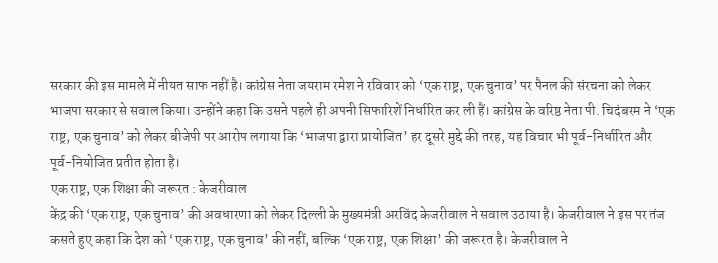सरकार की इस मामले में नीयत साफ नहीं है। कांग्रेस नेता जयराम रमेश ने रविवार को ‘एक राष्ट्र, एक चुनाव’ पर पैनल की संरचना को लेकर भाजपा सरकार से सवाल किया। उन्होंने कहा कि उसने पहले ही अपनी सिफारिशें निर्धारित कर ली हैं। कांग्रेस के वरिष्ठ नेता पी. चिदंबरम ने ‘एक राष्ट्र, एक चुनाव’ को लेकर बीजेपी पर आरोप लगाया कि ‘भाजपा द्वारा प्रायोजित’ हर दूसरे मुद्दे की तरह, यह विचार भी पूर्व-निर्धारित और पूर्व-नियोजित प्रतीत होता है।
एक राष्ट्र, एक शिक्षा की जरूरत : केजरीवाल
केंद्र की ‘एक राष्ट्र, एक चुनाव’ की अवधारणा को लेकर दिल्ली के मुख्यमंत्री अरविंद केजरीवाल ने सवाल उठाया है। केजरीवाल ने इस पर तंज कसते हुए कहा कि देश को ‘एक राष्ट्र, एक चुनाव’ की नहीं, बल्कि ‘एक राष्ट्र, एक शिक्षा’ की जरूरत है। केजरीवाल ने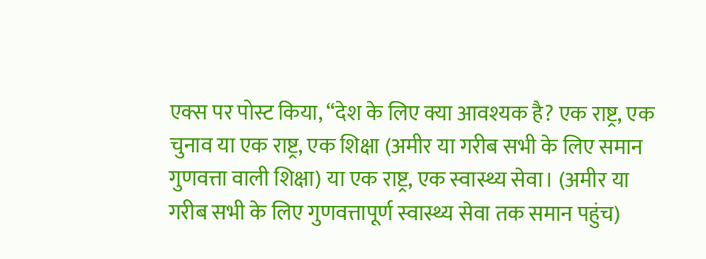एक्स पर पोस्ट किया, “देश के लिए क्या आवश्यक है? एक राष्ट्र, एक चुनाव या एक राष्ट्र, एक शिक्षा (अमीर या गरीब सभी के लिए समान गुणवत्ता वाली शिक्षा) या एक राष्ट्र, एक स्वास्थ्य सेवा। (अमीर या गरीब सभी के लिए गुणवत्तापूर्ण स्वास्थ्य सेवा तक समान पहुंच)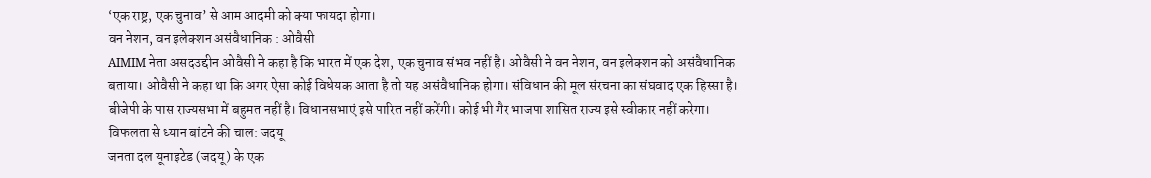‘एक राष्ट्र, एक चुनाव’ से आम आदमी को क्या फायदा होगा।
वन नेशन, वन इलेक्शन असंवैधानिक : ओवैसी
AIMIM नेता असदउद्दीन ओवैसी ने कहा है कि भारत में एक देश, एक चुनाव संभव नहीं है। ओवैसी ने वन नेशन, वन इलेक्शन को असंवैधानिक बताया। ओवैसी ने कहा था कि अगर ऐसा कोई विधेयक आता है तो यह असंवैधानिक होगा। संविधान की मूल संरचना का संघवाद एक हिस्सा है। बीजेपी के पास राज्यसभा में बहुमत नहीं है। विधानसभाएं इसे पारित नहीं करेंगी। कोई भी गैर भाजपा शासित राज्य इसे स्वीकार नहीं करेगा।
विफलता से ध्यान बांटने की चाल: जदयू
जनता दल यूनाइटेड (जदयू) के एक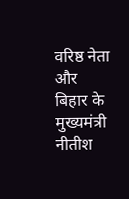वरिष्ठ नेता और बिहार के मुख्यमंत्री नीतीश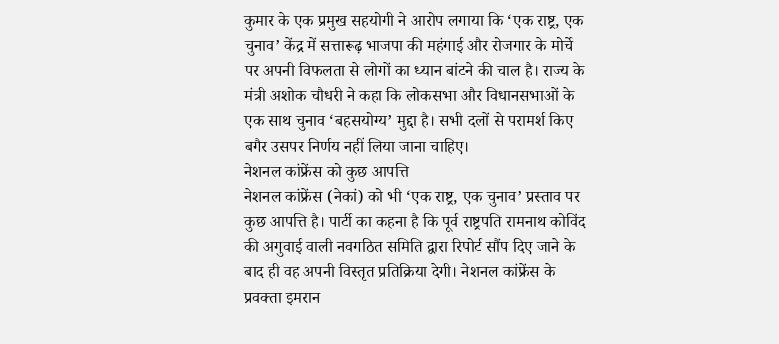कुमार के एक प्रमुख सहयोगी ने आरोप लगाया कि ‘एक राष्ट्र, एक चुनाव’ केंद्र में सत्तारूढ़ भाजपा की महंगाई और रोजगार के मोर्चे पर अपनी विफलता से लोगों का ध्यान बांटने की चाल है। राज्य के मंत्री अशोक चौधरी ने कहा कि लोकसभा और विधानसभाओं के एक साथ चुनाव ‘बहसयोग्य’ मुद्दा है। सभी दलों से परामर्श किए बगैर उसपर निर्णय नहीं लिया जाना चाहिए।
नेशनल कांफ्रेंस को कुछ आपत्ति
नेशनल कांफ्रेंस (नेकां) को भी ‘एक राष्ट्र, एक चुनाव’ प्रस्ताव पर कुछ आपत्ति है। पार्टी का कहना है कि पूर्व राष्ट्रपति रामनाथ कोविंद की अगुवाई वाली नवगठित समिति द्वारा रिपोर्ट सौंप दिए जाने के बाद ही वह अपनी विस्तृत प्रतिक्रिया देगी। नेशनल कांफ्रेंस के प्रवक्ता इमरान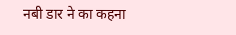नबी डार ने का कहना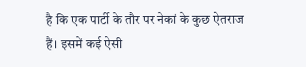है कि एक पार्टी के तौर पर नेकां के कुछ ऐतराज हैं। इसमें कई ऐसी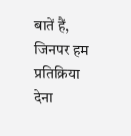बातें हैं, जिनपर हम प्रतिक्रिया देना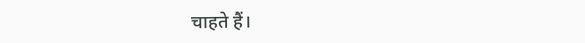चाहते हैं।